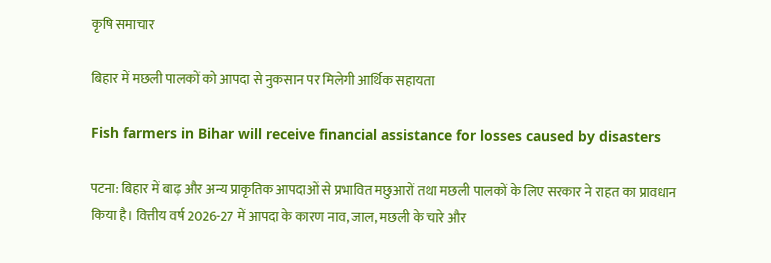कृषि समाचार

बिहार में मछली पालकों को आपदा से नुकसान पर मिलेगी आर्थिक सहायता

Fish farmers in Bihar will receive financial assistance for losses caused by disasters

पटना: बिहार में बाढ़ और अन्य प्राकृतिक आपदाओं से प्रभावित मछुआरों तथा मछली पालकों के लिए सरकार ने राहत का प्रावधान किया है। वित्तीय वर्ष 2026-27 में आपदा के कारण नाव, जाल, मछली के चारे और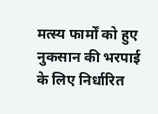मत्स्य फार्मों को हुए नुकसान की भरपाई के लिए निर्धारित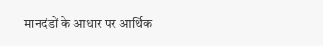मानदंडों के आधार पर आर्थिक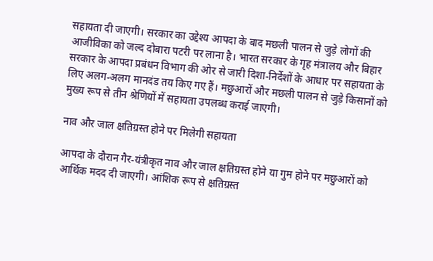सहायता दी जाएगी। सरकार का उद्देश्य आपदा के बाद मछली पालन से जुड़े लोगों की आजीविका को जल्द दोबारा पटरी पर लाना है। भारत सरकार के गृह मंत्रालय और बिहार सरकार के आपदा प्रबंधन विभाग की ओर से जारी दिशा-निर्देशों के आधार पर सहायता के लिए अलग-अलग मानदंड तय किए गए हैं। मछुआरों और मछली पालन से जुड़े किसानों को मुख्य रूप से तीन श्रेणियों में सहायता उपलब्ध कराई जाएगी।

नाव और जाल क्षतिग्रस्त होने पर मिलेगी सहायता

आपदा के दौरान गैर-यंत्रीकृत नाव और जाल क्षतिग्रस्त होने या गुम होने पर मछुआरों को आर्थिक मदद दी जाएगी। आंशिक रूप से क्षतिग्रस्त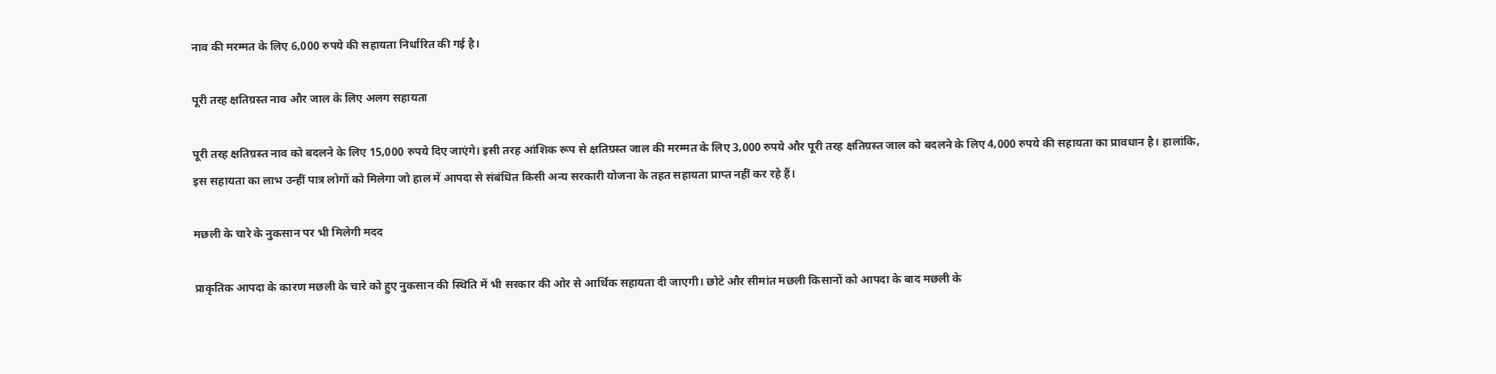नाव की मरम्मत के लिए 6,000 रुपये की सहायता निर्धारित की गई है।

पूरी तरह क्षतिग्रस्त नाव और जाल के लिए अलग सहायता

पूरी तरह क्षतिग्रस्त नाव को बदलने के लिए 15,000 रुपये दिए जाएंगे। इसी तरह आंशिक रूप से क्षतिग्रस्त जाल की मरम्मत के लिए 3,000 रुपये और पूरी तरह क्षतिग्रस्त जाल को बदलने के लिए 4,000 रुपये की सहायता का प्रावधान है। हालांकि, इस सहायता का लाभ उन्हीं पात्र लोगों को मिलेगा जो हाल में आपदा से संबंधित किसी अन्य सरकारी योजना के तहत सहायता प्राप्त नहीं कर रहे हैं।

मछली के चारे के नुकसान पर भी मिलेगी मदद

प्राकृतिक आपदा के कारण मछली के चारे को हुए नुकसान की स्थिति में भी सरकार की ओर से आर्थिक सहायता दी जाएगी। छोटे और सीमांत मछली किसानों को आपदा के बाद मछली के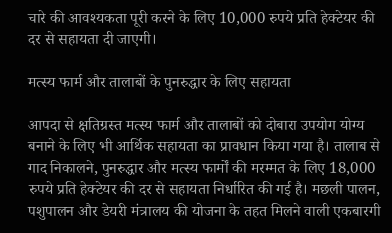चारे की आवश्यकता पूरी करने के लिए 10,000 रुपये प्रति हेक्टेयर की दर से सहायता दी जाएगी।

मत्स्य फार्म और तालाबों के पुनरुद्धार के लिए सहायता

आपदा से क्षतिग्रस्त मत्स्य फार्म और तालाबों को दोबारा उपयोग योग्य बनाने के लिए भी आर्थिक सहायता का प्रावधान किया गया है। तालाब से गाद निकालने, पुनरुद्धार और मत्स्य फार्मों की मरम्मत के लिए 18,000 रुपये प्रति हेक्टेयर की दर से सहायता निर्धारित की गई है। मछली पालन, पशुपालन और डेयरी मंत्रालय की योजना के तहत मिलने वाली एकबारगी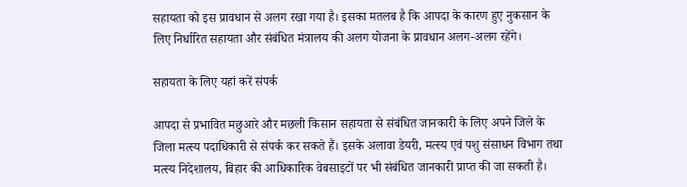सहायता को इस प्रावधान से अलग रखा गया है। इसका मतलब है कि आपदा के कारण हुए नुकसान के लिए निर्धारित सहायता और संबंधित मंत्रालय की अलग योजना के प्रावधान अलग-अलग रहेंगे।

सहायता के लिए यहां करें संपर्क

आपदा से प्रभावित मछुआरे और मछली किसान सहायता से संबंधित जानकारी के लिए अपने जिले के जिला मत्स्य पदाधिकारी से संपर्क कर सकते हैं। इसके अलावा डेयरी, मत्स्य एवं पशु संसाधन विभाग तथा मत्स्य निदेशालय, बिहार की आधिकारिक वेबसाइटों पर भी संबंधित जानकारी प्राप्त की जा सकती है।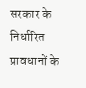सरकार के निर्धारित प्रावधानों के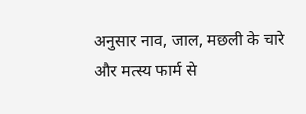अनुसार नाव, जाल, मछली के चारे और मत्स्य फार्म से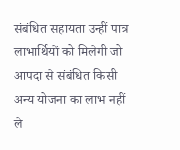संबंधित सहायता उन्हीं पात्र लाभार्थियों को मिलेगी जो आपदा से संबंधित किसी अन्य योजना का लाभ नहीं ले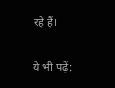रहे हैं।

ये भी पढ़ें: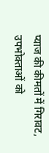प्याज की कीमतों में गिरावट, उपभोक्ताओं को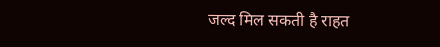जल्द मिल सकती है राहत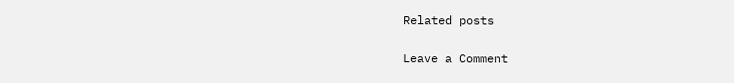Related posts

Leave a Comment